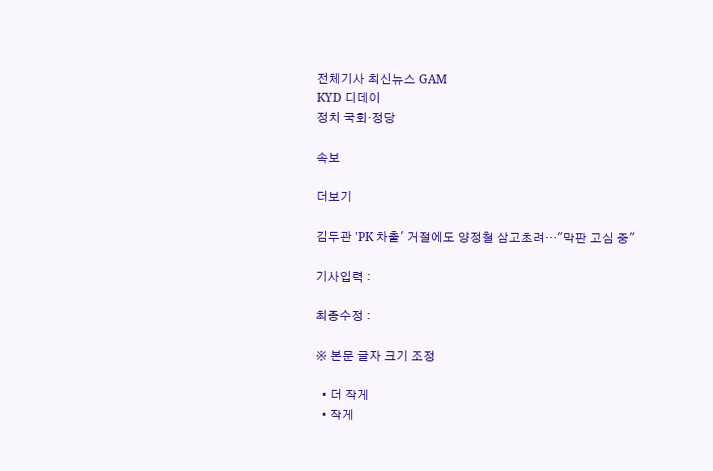전체기사 최신뉴스 GAM
KYD 디데이
정치 국회·정당

속보

더보기

김두관 'PK 차출' 거절에도 양정철 삼고초려…"막판 고심 중"

기사입력 :

최종수정 :

※ 본문 글자 크기 조정

  • 더 작게
  • 작게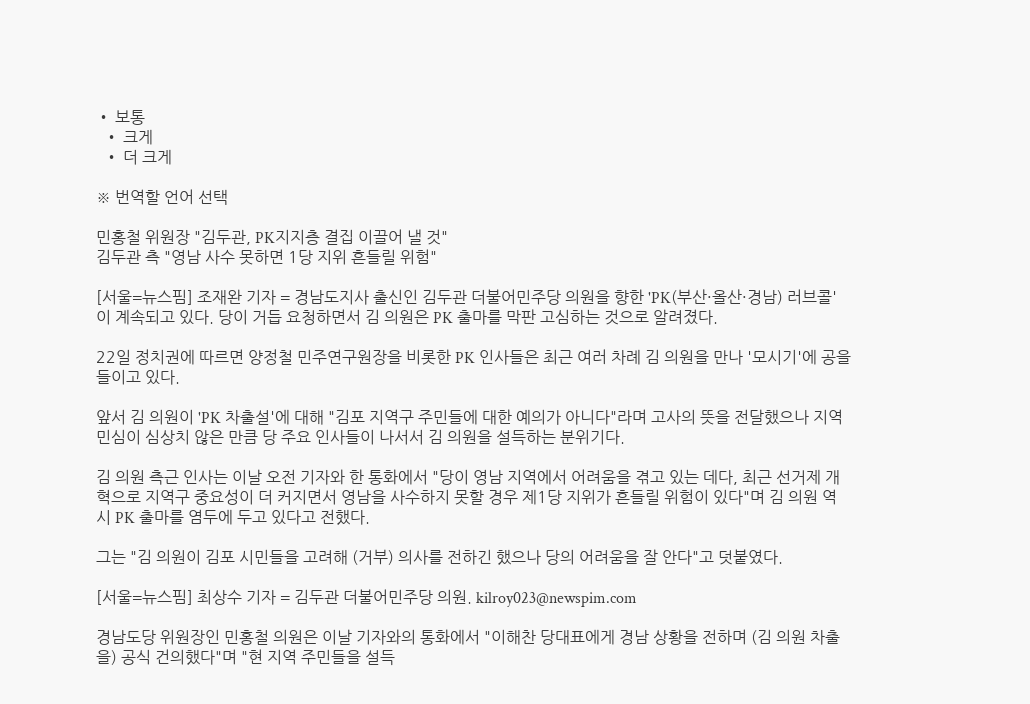• 보통
  • 크게
  • 더 크게

※ 번역할 언어 선택

민홍철 위원장 "김두관, PK지지층 결집 이끌어 낼 것"
김두관 측 "영남 사수 못하면 1당 지위 흔들릴 위험"

[서울=뉴스핌] 조재완 기자 = 경남도지사 출신인 김두관 더불어민주당 의원을 향한 'PK(부산·올산·경남) 러브콜'이 계속되고 있다. 당이 거듭 요청하면서 김 의원은 PK 출마를 막판 고심하는 것으로 알려졌다.

22일 정치권에 따르면 양정철 민주연구원장을 비롯한 PK 인사들은 최근 여러 차례 김 의원을 만나 '모시기'에 공을 들이고 있다.

앞서 김 의원이 'PK 차출설'에 대해 "김포 지역구 주민들에 대한 예의가 아니다"라며 고사의 뜻을 전달했으나 지역 민심이 심상치 않은 만큼 당 주요 인사들이 나서서 김 의원을 설득하는 분위기다.

김 의원 측근 인사는 이날 오전 기자와 한 통화에서 "당이 영남 지역에서 어려움을 겪고 있는 데다, 최근 선거제 개혁으로 지역구 중요성이 더 커지면서 영남을 사수하지 못할 경우 제1당 지위가 흔들릴 위험이 있다"며 김 의원 역시 PK 출마를 염두에 두고 있다고 전했다.

그는 "김 의원이 김포 시민들을 고려해 (거부) 의사를 전하긴 했으나 당의 어려움을 잘 안다"고 덧붙였다.

[서울=뉴스핌] 최상수 기자 = 김두관 더불어민주당 의원. kilroy023@newspim.com

경남도당 위원장인 민홍철 의원은 이날 기자와의 통화에서 "이해찬 당대표에게 경남 상황을 전하며 (김 의원 차출을) 공식 건의했다"며 "현 지역 주민들을 설득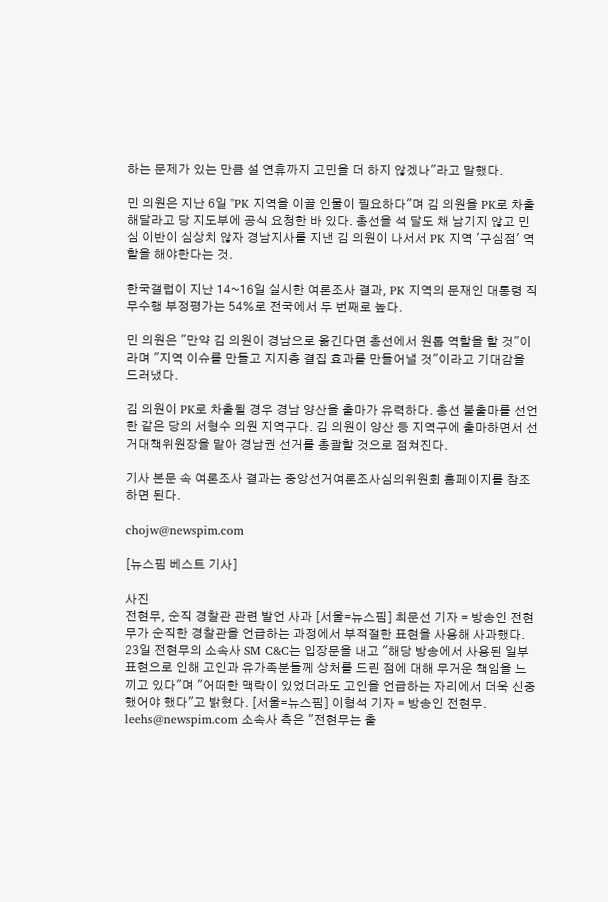하는 문제가 있는 만큼 설 연휴까지 고민을 더 하지 않겠나"라고 말했다.

민 의원은 지난 6일 "PK 지역을 이끌 인물이 필요하다"며 김 의원을 PK로 차출해달라고 당 지도부에 공식 요청한 바 있다. 총선을 석 달도 채 남기지 않고 민심 이반이 심상치 않자 경남지사를 지낸 김 의원이 나서서 PK 지역 '구심점' 역할을 해야한다는 것.

한국갤럽이 지난 14~16일 실시한 여론조사 결과, PK 지역의 문재인 대통령 직무수행 부정평가는 54%로 전국에서 두 번째로 높다.

민 의원은 "만약 김 의원이 경남으로 옮긴다면 총선에서 원톱 역할을 할 것"이라며 "지역 이슈를 만들고 지지층 결집 효과를 만들어낼 것"이라고 기대감을 드러냈다.

김 의원이 PK로 차출될 경우 경남 양산을 출마가 유력하다. 총선 불출마를 선언한 같은 당의 서형수 의원 지역구다. 김 의원이 양산 등 지역구에 출마하면서 선거대책위원장을 맡아 경남권 선거를 총괄할 것으로 점쳐진다.

기사 본문 속 여론조사 결과는 중앙선거여론조사심의위원회 홈페이지를 참조하면 된다.

chojw@newspim.com

[뉴스핌 베스트 기사]

사진
전현무, 순직 경찰관 관련 발언 사과 [서울=뉴스핌] 최문선 기자 = 방송인 전현무가 순직한 경찰관을 언급하는 과정에서 부적절한 표현을 사용해 사과했다. 23일 전현무의 소속사 SM C&C는 입장문을 내고 "해당 방송에서 사용된 일부 표현으로 인해 고인과 유가족분들께 상처를 드린 점에 대해 무거운 책임을 느끼고 있다"며 "어떠한 맥락이 있었더라도 고인을 언급하는 자리에서 더욱 신중했어야 했다"고 밝혔다. [서울=뉴스핌] 이형석 기자 = 방송인 전현무. leehs@newspim.com 소속사 측은 "전현무는 출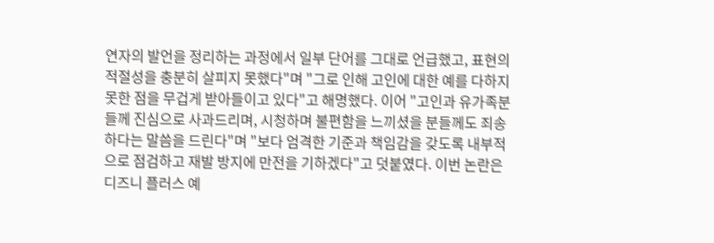연자의 발언을 정리하는 과정에서 일부 단어를 그대로 언급했고, 표현의 적절성을 충분히 살피지 못했다"며 "그로 인해 고인에 대한 예를 다하지 못한 점을 무겁게 받아들이고 있다"고 해명했다. 이어 "고인과 유가족분들께 진심으로 사과드리며, 시청하며 불편함을 느끼셨을 분들께도 죄송하다는 말씀을 드린다"며 "보다 엄격한 기준과 책임감을 갖도록 내부적으로 점검하고 재발 방지에 만전을 기하겠다"고 덧붙였다. 이번 논란은 디즈니 플러스 예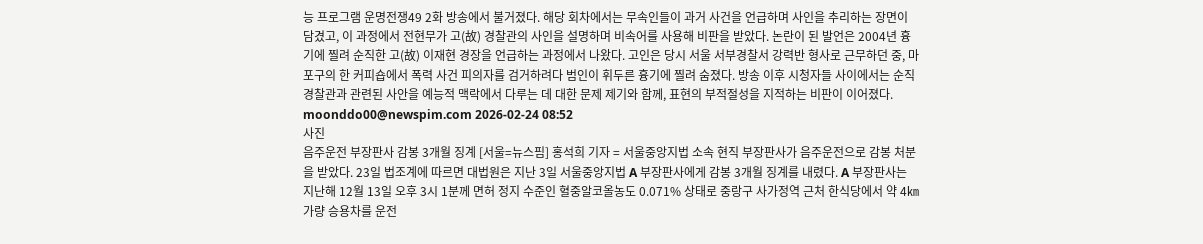능 프로그램 운명전쟁49 2화 방송에서 불거졌다. 해당 회차에서는 무속인들이 과거 사건을 언급하며 사인을 추리하는 장면이 담겼고, 이 과정에서 전현무가 고(故) 경찰관의 사인을 설명하며 비속어를 사용해 비판을 받았다. 논란이 된 발언은 2004년 흉기에 찔려 순직한 고(故) 이재현 경장을 언급하는 과정에서 나왔다. 고인은 당시 서울 서부경찰서 강력반 형사로 근무하던 중, 마포구의 한 커피숍에서 폭력 사건 피의자를 검거하려다 범인이 휘두른 흉기에 찔려 숨졌다. 방송 이후 시청자들 사이에서는 순직 경찰관과 관련된 사안을 예능적 맥락에서 다루는 데 대한 문제 제기와 함께, 표현의 부적절성을 지적하는 비판이 이어졌다. moonddo00@newspim.com 2026-02-24 08:52
사진
음주운전 부장판사 감봉 3개월 징계 [서울=뉴스핌] 홍석희 기자 = 서울중앙지법 소속 현직 부장판사가 음주운전으로 감봉 처분을 받았다. 23일 법조계에 따르면 대법원은 지난 3일 서울중앙지법 A 부장판사에게 감봉 3개월 징계를 내렸다. A 부장판사는 지난해 12월 13일 오후 3시 1분께 면허 정지 수준인 혈중알코올농도 0.071% 상태로 중랑구 사가정역 근처 한식당에서 약 4㎞가량 승용차를 운전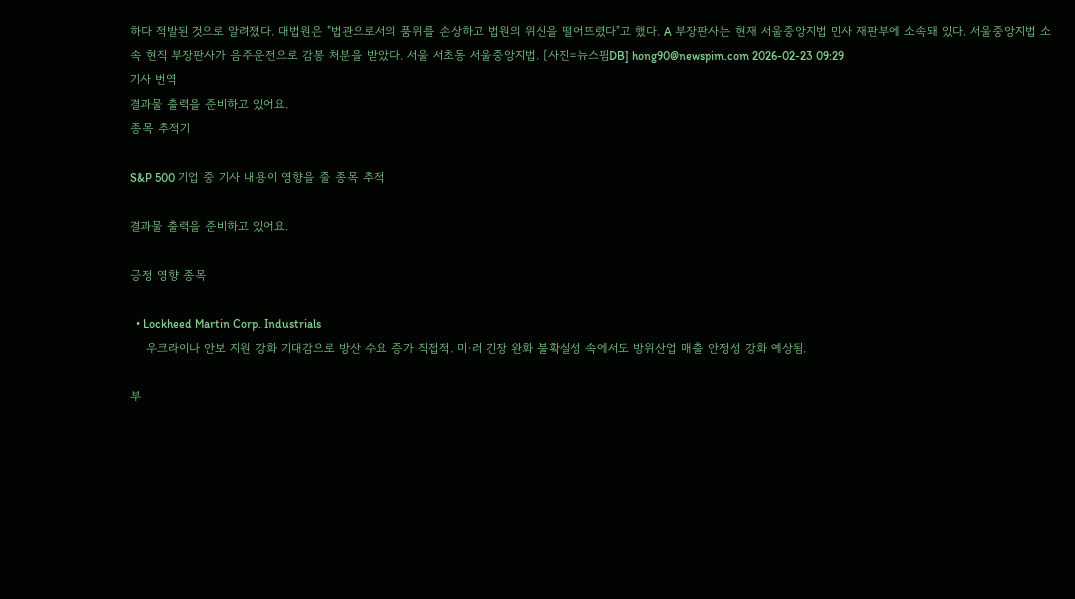하다 적발된 것으로 알려졌다. 대법원은 "법관으로서의 품위를 손상하고 법원의 위신을 떨어뜨렸다"고 했다. A 부장판사는 현재 서울중앙지법 민사 재판부에 소속돼 있다. 서울중앙지법 소속 현직 부장판사가 음주운전으로 감봉 처분을 받았다. 서울 서초동 서울중앙지법. [사진=뉴스핌DB] hong90@newspim.com 2026-02-23 09:29
기사 번역
결과물 출력을 준비하고 있어요.
종목 추적기

S&P 500 기업 중 기사 내용이 영향을 줄 종목 추적

결과물 출력을 준비하고 있어요.

긍정 영향 종목

  • Lockheed Martin Corp. Industrials
    우크라이나 안보 지원 강화 기대감으로 방산 수요 증가 직접적. 미·러 긴장 완화 불확실성 속에서도 방위산업 매출 안정성 강화 예상됨.

부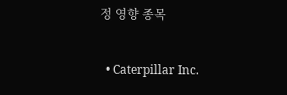정 영향 종목

  • Caterpillar Inc.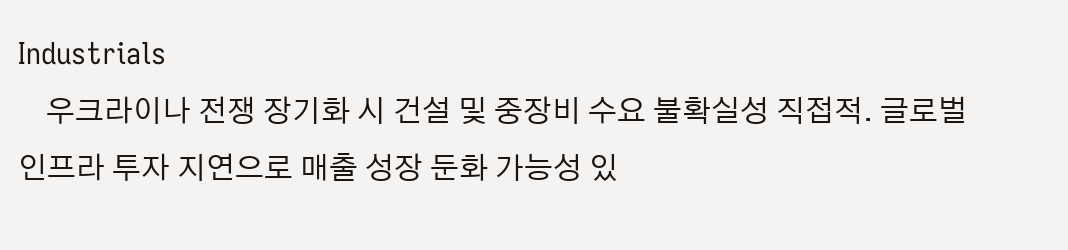Industrials
    우크라이나 전쟁 장기화 시 건설 및 중장비 수요 불확실성 직접적. 글로벌 인프라 투자 지연으로 매출 성장 둔화 가능성 있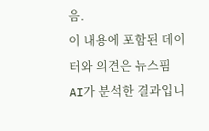음.
이 내용에 포함된 데이터와 의견은 뉴스핌 AI가 분석한 결과입니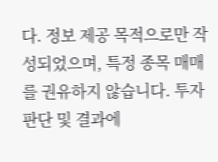다. 정보 제공 목적으로만 작성되었으며, 특정 종목 매매를 권유하지 않습니다. 투자 판단 및 결과에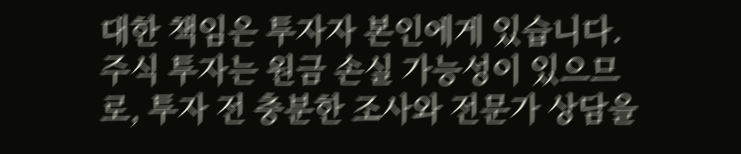대한 책임은 투자자 본인에게 있습니다. 주식 투자는 원금 손실 가능성이 있으므로, 투자 전 충분한 조사와 전문가 상담을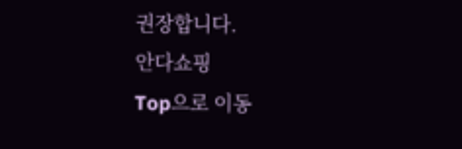권장합니다.
안다쇼핑
Top으로 이동